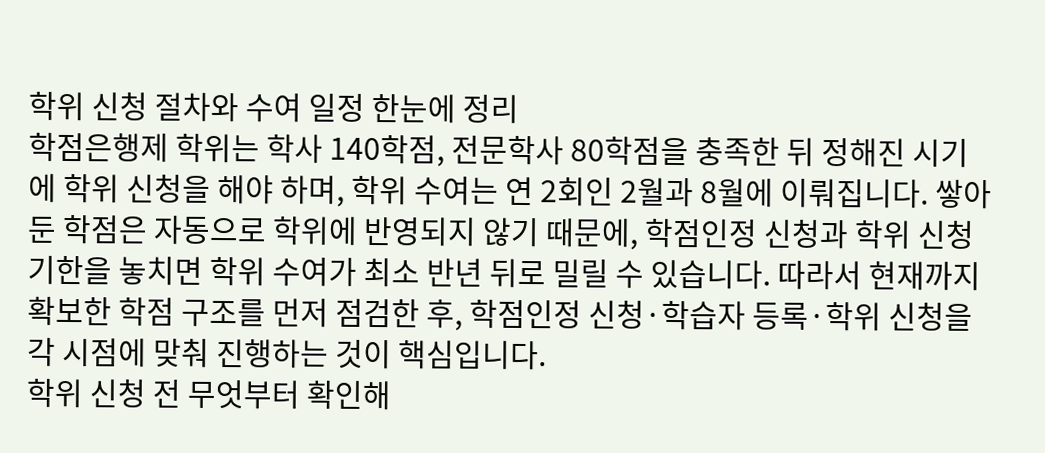학위 신청 절차와 수여 일정 한눈에 정리
학점은행제 학위는 학사 140학점, 전문학사 80학점을 충족한 뒤 정해진 시기에 학위 신청을 해야 하며, 학위 수여는 연 2회인 2월과 8월에 이뤄집니다. 쌓아 둔 학점은 자동으로 학위에 반영되지 않기 때문에, 학점인정 신청과 학위 신청 기한을 놓치면 학위 수여가 최소 반년 뒤로 밀릴 수 있습니다. 따라서 현재까지 확보한 학점 구조를 먼저 점검한 후, 학점인정 신청·학습자 등록·학위 신청을 각 시점에 맞춰 진행하는 것이 핵심입니다.
학위 신청 전 무엇부터 확인해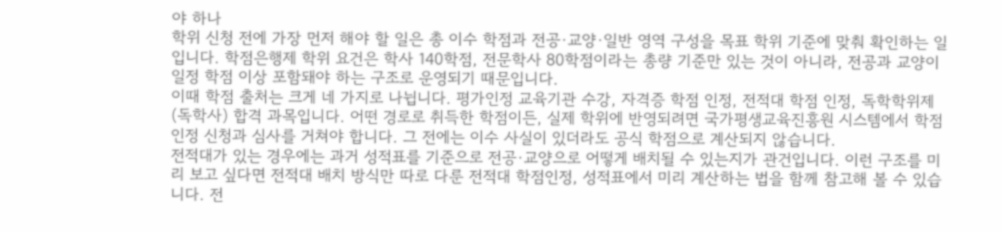야 하나
학위 신청 전에 가장 먼저 해야 할 일은 총 이수 학점과 전공·교양·일반 영역 구성을 목표 학위 기준에 맞춰 확인하는 일입니다. 학점은행제 학위 요건은 학사 140학점, 전문학사 80학점이라는 총량 기준만 있는 것이 아니라, 전공과 교양이 일정 학점 이상 포함돼야 하는 구조로 운영되기 때문입니다.
이때 학점 출처는 크게 네 가지로 나뉩니다. 평가인정 교육기관 수강, 자격증 학점 인정, 전적대 학점 인정, 독학학위제(독학사) 합격 과목입니다. 어떤 경로로 취득한 학점이든, 실제 학위에 반영되려면 국가평생교육진흥원 시스템에서 학점인정 신청과 심사를 거쳐야 합니다. 그 전에는 이수 사실이 있더라도 공식 학점으로 계산되지 않습니다.
전적대가 있는 경우에는 과거 성적표를 기준으로 전공·교양으로 어떻게 배치될 수 있는지가 관건입니다. 이런 구조를 미리 보고 싶다면 전적대 배치 방식만 따로 다룬 전적대 학점인정, 성적표에서 미리 계산하는 법을 함께 참고해 볼 수 있습니다. 전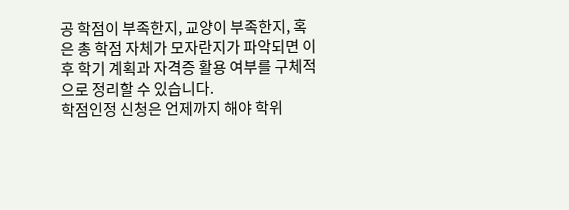공 학점이 부족한지, 교양이 부족한지, 혹은 총 학점 자체가 모자란지가 파악되면 이후 학기 계획과 자격증 활용 여부를 구체적으로 정리할 수 있습니다.
학점인정 신청은 언제까지 해야 학위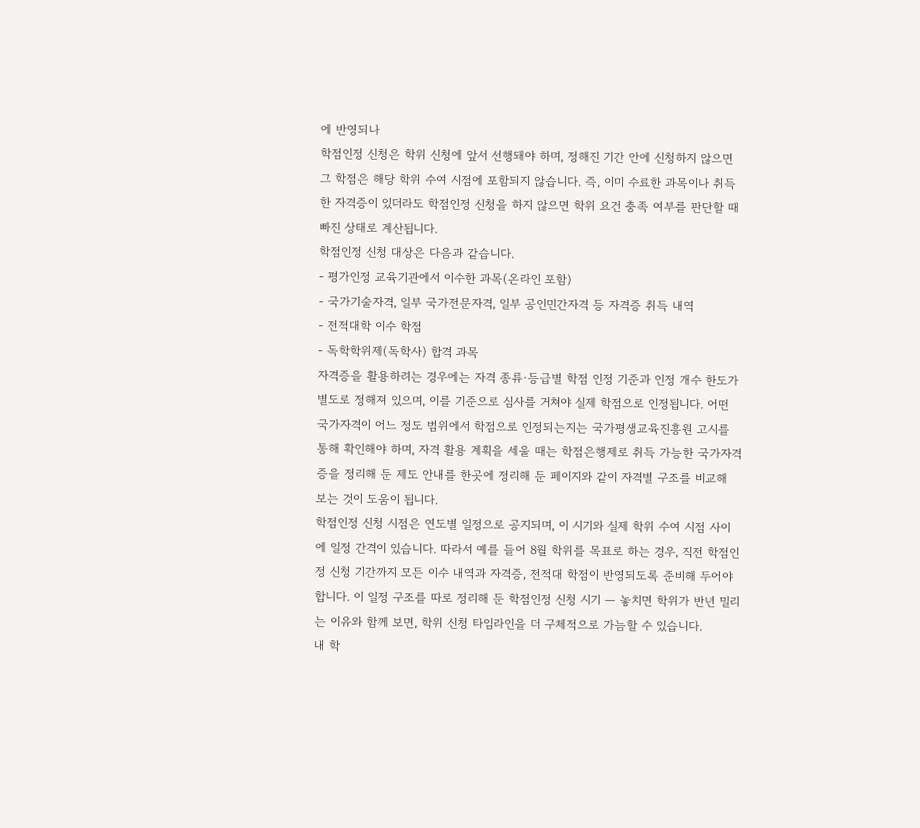에 반영되나
학점인정 신청은 학위 신청에 앞서 선행돼야 하며, 정해진 기간 안에 신청하지 않으면 그 학점은 해당 학위 수여 시점에 포함되지 않습니다. 즉, 이미 수료한 과목이나 취득한 자격증이 있더라도 학점인정 신청을 하지 않으면 학위 요건 충족 여부를 판단할 때 빠진 상태로 계산됩니다.
학점인정 신청 대상은 다음과 같습니다.
- 평가인정 교육기관에서 이수한 과목(온라인 포함)
- 국가기술자격, 일부 국가전문자격, 일부 공인민간자격 등 자격증 취득 내역
- 전적대학 이수 학점
- 독학학위제(독학사) 합격 과목
자격증을 활용하려는 경우에는 자격 종류·등급별 학점 인정 기준과 인정 개수 한도가 별도로 정해져 있으며, 이를 기준으로 심사를 거쳐야 실제 학점으로 인정됩니다. 어떤 국가자격이 어느 정도 범위에서 학점으로 인정되는지는 국가평생교육진흥원 고시를 통해 확인해야 하며, 자격 활용 계획을 세울 때는 학점은행제로 취득 가능한 국가자격증을 정리해 둔 제도 안내를 한곳에 정리해 둔 페이지와 같이 자격별 구조를 비교해 보는 것이 도움이 됩니다.
학점인정 신청 시점은 연도별 일정으로 공지되며, 이 시기와 실제 학위 수여 시점 사이에 일정 간격이 있습니다. 따라서 예를 들어 8월 학위를 목표로 하는 경우, 직전 학점인정 신청 기간까지 모든 이수 내역과 자격증, 전적대 학점이 반영되도록 준비해 두어야 합니다. 이 일정 구조를 따로 정리해 둔 학점인정 신청 시기 — 놓치면 학위가 반년 밀리는 이유와 함께 보면, 학위 신청 타임라인을 더 구체적으로 가늠할 수 있습니다.
내 학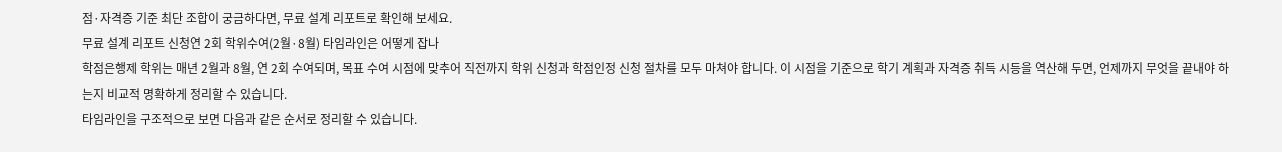점·자격증 기준 최단 조합이 궁금하다면, 무료 설계 리포트로 확인해 보세요.
무료 설계 리포트 신청연 2회 학위수여(2월·8월) 타임라인은 어떻게 잡나
학점은행제 학위는 매년 2월과 8월, 연 2회 수여되며, 목표 수여 시점에 맞추어 직전까지 학위 신청과 학점인정 신청 절차를 모두 마쳐야 합니다. 이 시점을 기준으로 학기 계획과 자격증 취득 시등을 역산해 두면, 언제까지 무엇을 끝내야 하는지 비교적 명확하게 정리할 수 있습니다.
타임라인을 구조적으로 보면 다음과 같은 순서로 정리할 수 있습니다.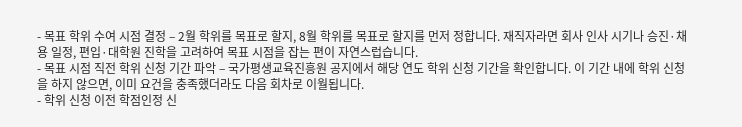- 목표 학위 수여 시점 결정 – 2월 학위를 목표로 할지, 8월 학위를 목표로 할지를 먼저 정합니다. 재직자라면 회사 인사 시기나 승진·채용 일정, 편입·대학원 진학을 고려하여 목표 시점을 잡는 편이 자연스럽습니다.
- 목표 시점 직전 학위 신청 기간 파악 – 국가평생교육진흥원 공지에서 해당 연도 학위 신청 기간을 확인합니다. 이 기간 내에 학위 신청을 하지 않으면, 이미 요건을 충족했더라도 다음 회차로 이월됩니다.
- 학위 신청 이전 학점인정 신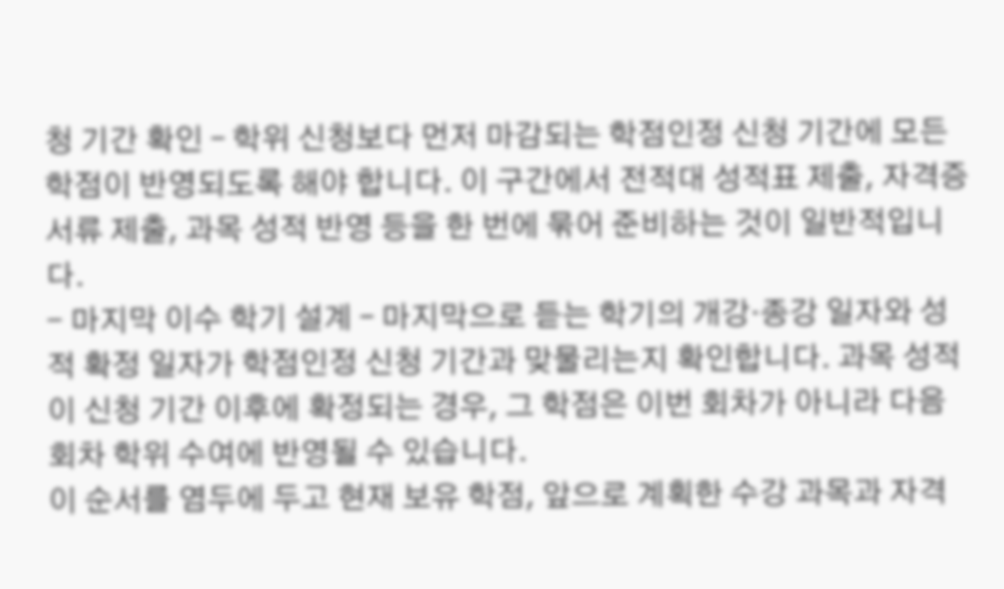청 기간 확인 – 학위 신청보다 먼저 마감되는 학점인정 신청 기간에 모든 학점이 반영되도록 해야 합니다. 이 구간에서 전적대 성적표 제출, 자격증 서류 제출, 과목 성적 반영 등을 한 번에 묶어 준비하는 것이 일반적입니다.
- 마지막 이수 학기 설계 – 마지막으로 듣는 학기의 개강·종강 일자와 성적 확정 일자가 학점인정 신청 기간과 맞물리는지 확인합니다. 과목 성적이 신청 기간 이후에 확정되는 경우, 그 학점은 이번 회차가 아니라 다음 회차 학위 수여에 반영될 수 있습니다.
이 순서를 염두에 두고 현재 보유 학점, 앞으로 계획한 수강 과목과 자격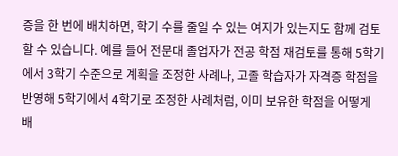증을 한 번에 배치하면, 학기 수를 줄일 수 있는 여지가 있는지도 함께 검토할 수 있습니다. 예를 들어 전문대 졸업자가 전공 학점 재검토를 통해 5학기에서 3학기 수준으로 계획을 조정한 사례나, 고졸 학습자가 자격증 학점을 반영해 5학기에서 4학기로 조정한 사례처럼, 이미 보유한 학점을 어떻게 배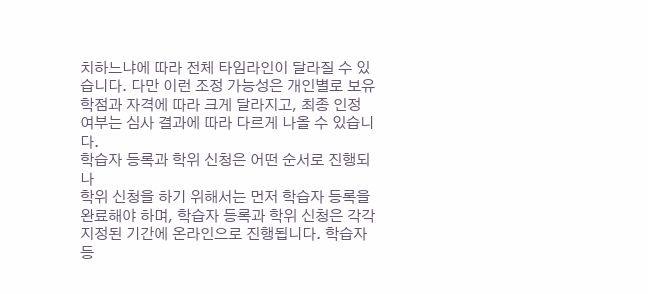치하느냐에 따라 전체 타임라인이 달라질 수 있습니다. 다만 이런 조정 가능성은 개인별로 보유 학점과 자격에 따라 크게 달라지고, 최종 인정 여부는 심사 결과에 따라 다르게 나올 수 있습니다.
학습자 등록과 학위 신청은 어떤 순서로 진행되나
학위 신청을 하기 위해서는 먼저 학습자 등록을 완료해야 하며, 학습자 등록과 학위 신청은 각각 지정된 기간에 온라인으로 진행됩니다. 학습자 등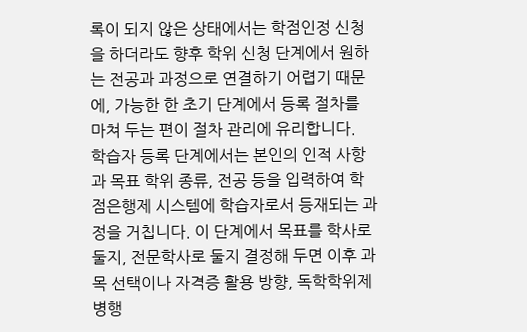록이 되지 않은 상태에서는 학점인정 신청을 하더라도 향후 학위 신청 단계에서 원하는 전공과 과정으로 연결하기 어렵기 때문에, 가능한 한 초기 단계에서 등록 절차를 마쳐 두는 편이 절차 관리에 유리합니다.
학습자 등록 단계에서는 본인의 인적 사항과 목표 학위 종류, 전공 등을 입력하여 학점은행제 시스템에 학습자로서 등재되는 과정을 거칩니다. 이 단계에서 목표를 학사로 둘지, 전문학사로 둘지 결정해 두면 이후 과목 선택이나 자격증 활용 방향, 독학학위제 병행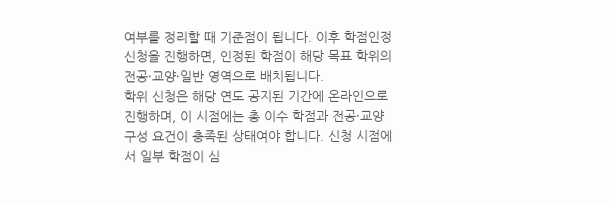여부를 정리할 때 기준점이 됩니다. 이후 학점인정 신청을 진행하면, 인정된 학점이 해당 목표 학위의 전공·교양·일반 영역으로 배치됩니다.
학위 신청은 해당 연도 공지된 기간에 온라인으로 진행하며, 이 시점에는 총 이수 학점과 전공·교양 구성 요건이 충족된 상태여야 합니다. 신청 시점에서 일부 학점이 심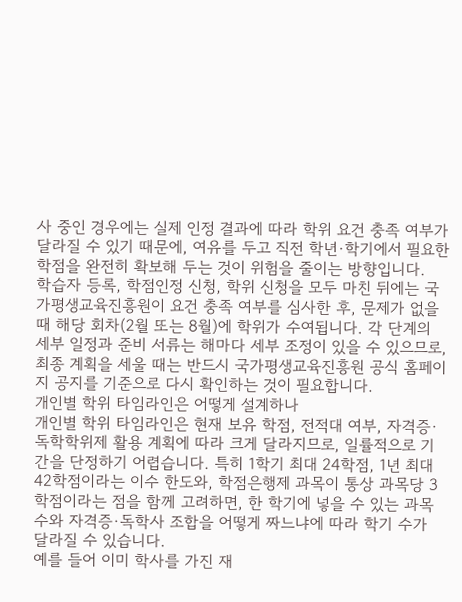사 중인 경우에는 실제 인정 결과에 따라 학위 요건 충족 여부가 달라질 수 있기 때문에, 여유를 두고 직전 학년·학기에서 필요한 학점을 완전히 확보해 두는 것이 위험을 줄이는 방향입니다.
학습자 등록, 학점인정 신청, 학위 신청을 모두 마친 뒤에는 국가평생교육진흥원이 요건 충족 여부를 심사한 후, 문제가 없을 때 해당 회차(2월 또는 8월)에 학위가 수여됩니다. 각 단계의 세부 일정과 준비 서류는 해마다 세부 조정이 있을 수 있으므로, 최종 계획을 세울 때는 반드시 국가평생교육진흥원 공식 홈페이지 공지를 기준으로 다시 확인하는 것이 필요합니다.
개인별 학위 타임라인은 어떻게 설계하나
개인별 학위 타임라인은 현재 보유 학점, 전적대 여부, 자격증·독학학위제 활용 계획에 따라 크게 달라지므로, 일률적으로 기간을 단정하기 어렵습니다. 특히 1학기 최대 24학점, 1년 최대 42학점이라는 이수 한도와, 학점은행제 과목이 통상 과목당 3학점이라는 점을 함께 고려하면, 한 학기에 넣을 수 있는 과목 수와 자격증·독학사 조합을 어떻게 짜느냐에 따라 학기 수가 달라질 수 있습니다.
예를 들어 이미 학사를 가진 재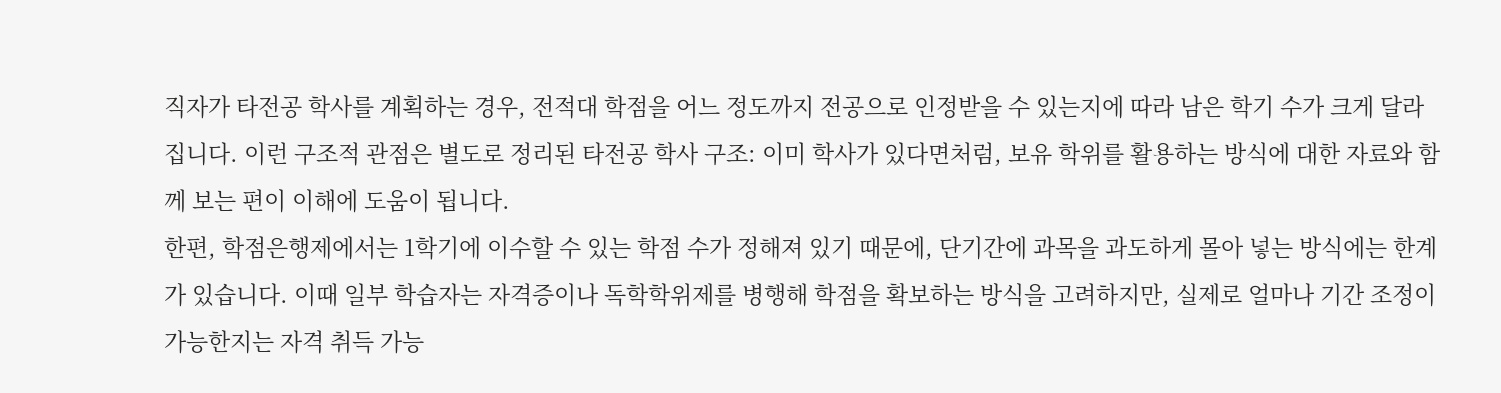직자가 타전공 학사를 계획하는 경우, 전적대 학점을 어느 정도까지 전공으로 인정받을 수 있는지에 따라 남은 학기 수가 크게 달라집니다. 이런 구조적 관점은 별도로 정리된 타전공 학사 구조: 이미 학사가 있다면처럼, 보유 학위를 활용하는 방식에 대한 자료와 함께 보는 편이 이해에 도움이 됩니다.
한편, 학점은행제에서는 1학기에 이수할 수 있는 학점 수가 정해져 있기 때문에, 단기간에 과목을 과도하게 몰아 넣는 방식에는 한계가 있습니다. 이때 일부 학습자는 자격증이나 독학학위제를 병행해 학점을 확보하는 방식을 고려하지만, 실제로 얼마나 기간 조정이 가능한지는 자격 취득 가능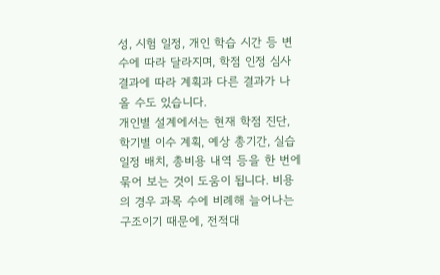성, 시험 일정, 개인 학습 시간 등 변수에 따라 달라지며, 학점 인정 심사 결과에 따라 계획과 다른 결과가 나올 수도 있습니다.
개인별 설계에서는 현재 학점 진단, 학기별 이수 계획, 예상 총기간, 실습 일정 배치, 총비용 내역 등을 한 번에 묶어 보는 것이 도움이 됩니다. 비용의 경우 과목 수에 비례해 늘어나는 구조이기 때문에, 전적대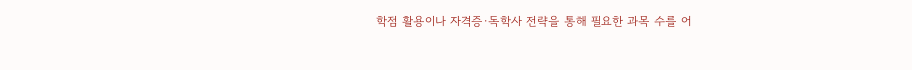학점 활용이나 자격증·독학사 전략을 통해 필요한 과목 수를 어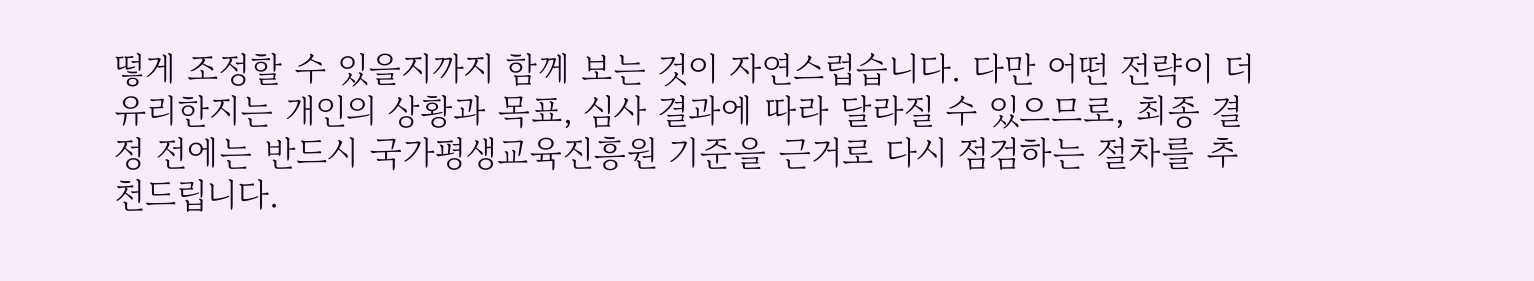떻게 조정할 수 있을지까지 함께 보는 것이 자연스럽습니다. 다만 어떤 전략이 더 유리한지는 개인의 상황과 목표, 심사 결과에 따라 달라질 수 있으므로, 최종 결정 전에는 반드시 국가평생교육진흥원 기준을 근거로 다시 점검하는 절차를 추천드립니다.